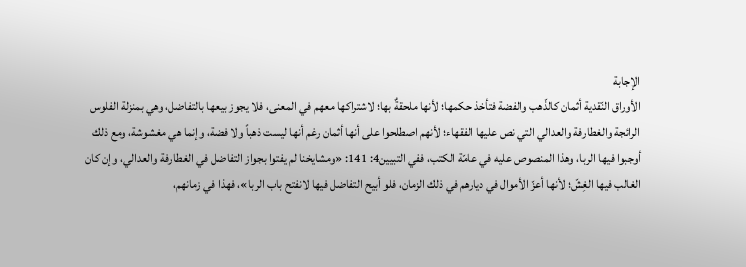الإجابة
الأوراق النّقدية أثمان كالذّهب والفضة فتأخذ حكمها؛ لأنها ملحقةٌ بها؛ لاشتراكها معهم في المعنى، فلا يجوز بيعها بالتفاضل، وهي بمنزلة الفلوس الرائجة والغطارفة والعدالي التي نص عليها الفقهاء؛ لأنهم اصطلحوا على أنها أثمان رغم أنها ليست ذهباً ولا فضة، وإنما هي مغشوشة، ومع ذلك أوجبوا فيها الربا، وهذا المنصوص عليه في عامّة الكتب، ففي التبيين4: 141: «ومشايخنا لم يفتوا بجواز التفاضل في الغطارفة والعدالي، وإن كان الغالب فيها الغِشّ؛ لأنها أعزّ الأموال في ديارهم في ذلك الزمان، فلو أبيح التفاضل فيها لانفتح باب الربا»، فهذا في زمانهم،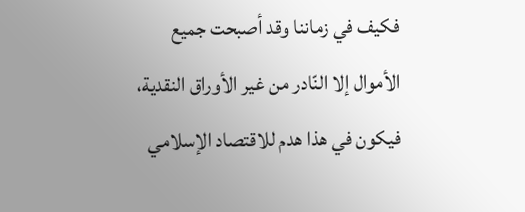فكيف في زماننا وقد أصبحت جميع الأموال إلا النّادر من غير الأوراق النقدية، فيكون في هذا هدم للاقتصاد الإسلامي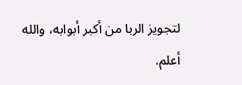لتجويز الربا من أكبر أبوابه، والله أعلم.